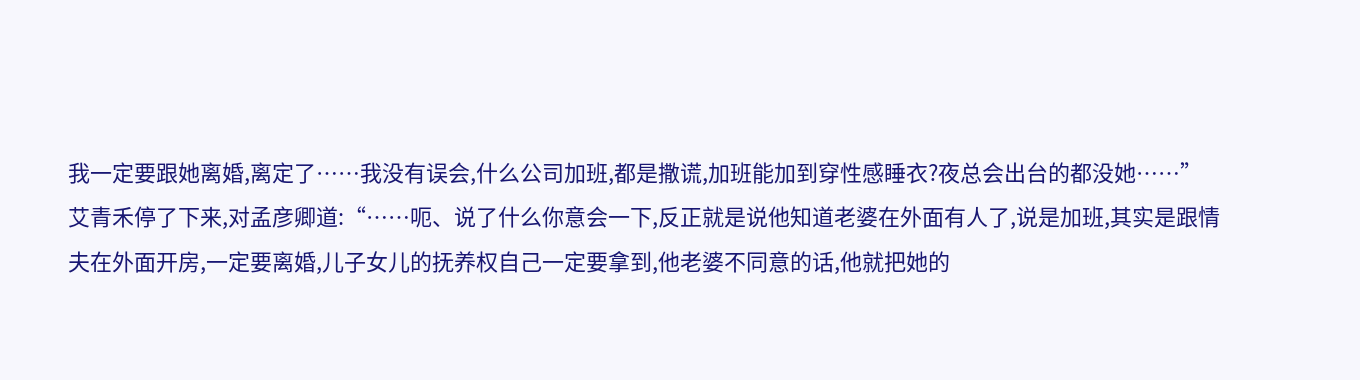我一定要跟她离婚,离定了……我没有误会,什么公司加班,都是撒谎,加班能加到穿性感睡衣?夜总会出台的都没她……”
艾青禾停了下来,对孟彦卿道:“……呃、说了什么你意会一下,反正就是说他知道老婆在外面有人了,说是加班,其实是跟情夫在外面开房,一定要离婚,儿子女儿的抚养权自己一定要拿到,他老婆不同意的话,他就把她的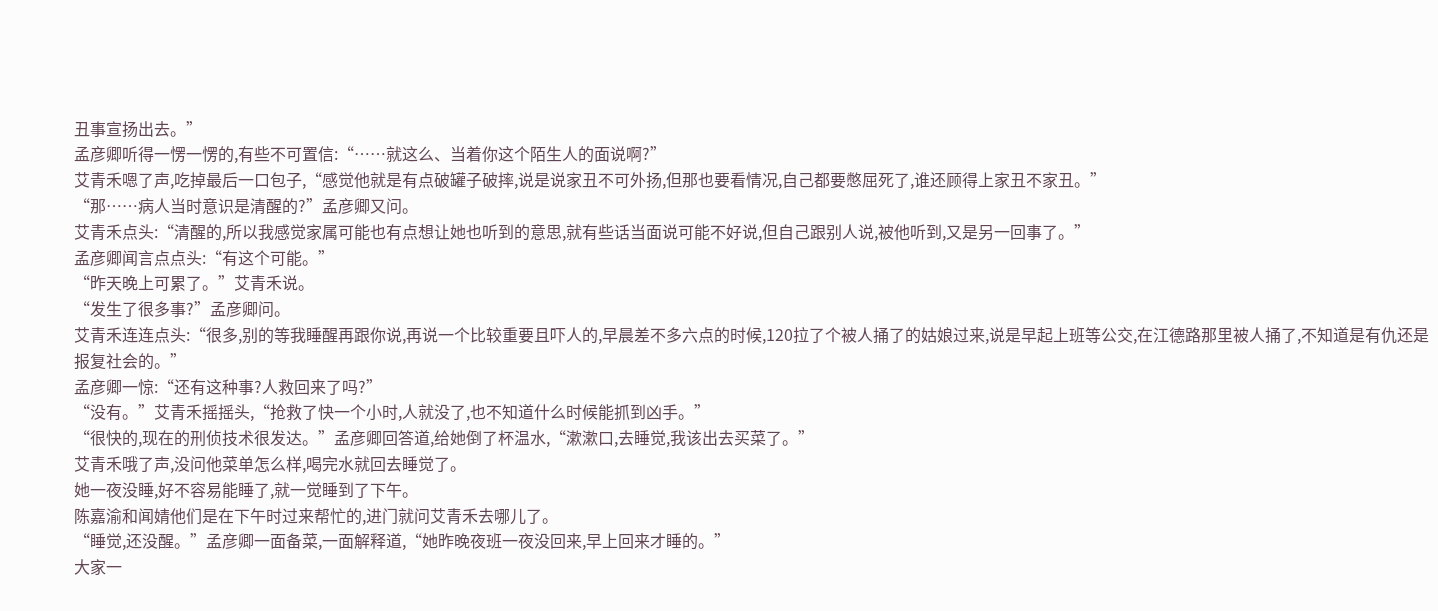丑事宣扬出去。”
孟彦卿听得一愣一愣的,有些不可置信:“……就这么、当着你这个陌生人的面说啊?”
艾青禾嗯了声,吃掉最后一口包子,“感觉他就是有点破罐子破摔,说是说家丑不可外扬,但那也要看情况,自己都要憋屈死了,谁还顾得上家丑不家丑。”
“那……病人当时意识是清醒的?”孟彦卿又问。
艾青禾点头:“清醒的,所以我感觉家属可能也有点想让她也听到的意思,就有些话当面说可能不好说,但自己跟别人说,被他听到,又是另一回事了。”
孟彦卿闻言点点头:“有这个可能。”
“昨天晚上可累了。”艾青禾说。
“发生了很多事?”孟彦卿问。
艾青禾连连点头:“很多,别的等我睡醒再跟你说,再说一个比较重要且吓人的,早晨差不多六点的时候,120拉了个被人捅了的姑娘过来,说是早起上班等公交,在江德路那里被人捅了,不知道是有仇还是报复社会的。”
孟彦卿一惊:“还有这种事?人救回来了吗?”
“没有。”艾青禾摇摇头,“抢救了快一个小时,人就没了,也不知道什么时候能抓到凶手。”
“很快的,现在的刑侦技术很发达。”孟彦卿回答道,给她倒了杯温水,“漱漱口,去睡觉,我该出去买菜了。”
艾青禾哦了声,没问他菜单怎么样,喝完水就回去睡觉了。
她一夜没睡,好不容易能睡了,就一觉睡到了下午。
陈嘉渝和闻婧他们是在下午时过来帮忙的,进门就问艾青禾去哪儿了。
“睡觉,还没醒。”孟彦卿一面备菜,一面解释道,“她昨晚夜班一夜没回来,早上回来才睡的。”
大家一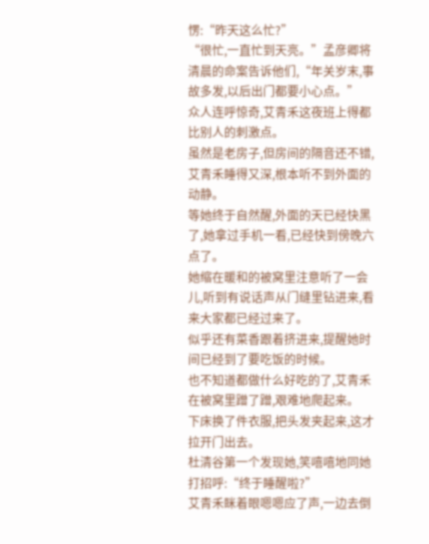愣:“昨天这么忙?”
“很忙,一直忙到天亮。”孟彦卿将清晨的命案告诉他们,“年关岁末,事故多发,以后出门都要小心点。”
众人连呼惊奇,艾青禾这夜班上得都比别人的刺激点。
虽然是老房子,但房间的隔音还不错,艾青禾睡得又深,根本听不到外面的动静。
等她终于自然醒,外面的天已经快黑了,她拿过手机一看,已经快到傍晚六点了。
她缩在暖和的被窝里注意听了一会儿,听到有说话声从门缝里钻进来,看来大家都已经过来了。
似乎还有菜香跟着挤进来,提醒她时间已经到了要吃饭的时候。
也不知道都做什么好吃的了,艾青禾在被窝里蹭了蹭,艰难地爬起来。
下床换了件衣服,把头发夹起来,这才拉开门出去。
杜清谷第一个发现她,笑嘻嘻地同她打招呼:“终于睡醒啦?”
艾青禾眯着眼嗯嗯应了声,一边去倒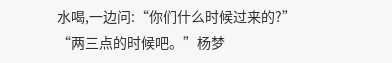水喝,一边问:“你们什么时候过来的?”
“两三点的时候吧。”杨梦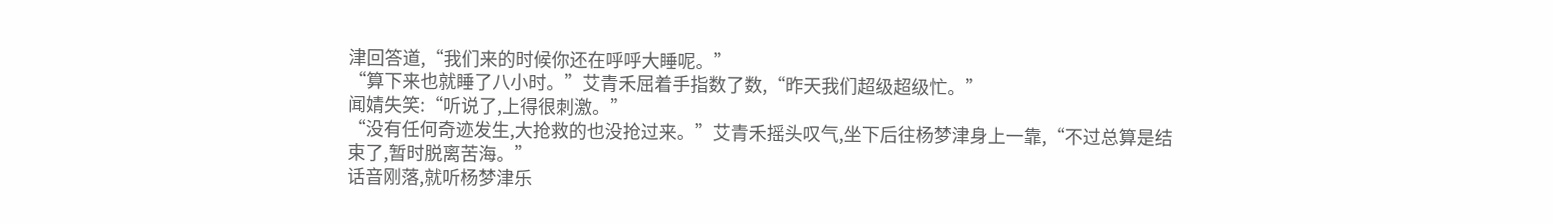津回答道,“我们来的时候你还在呼呼大睡呢。”
“算下来也就睡了八小时。”艾青禾屈着手指数了数,“昨天我们超级超级忙。”
闻婧失笑:“听说了,上得很刺激。”
“没有任何奇迹发生,大抢救的也没抢过来。”艾青禾摇头叹气,坐下后往杨梦津身上一靠,“不过总算是结束了,暂时脱离苦海。”
话音刚落,就听杨梦津乐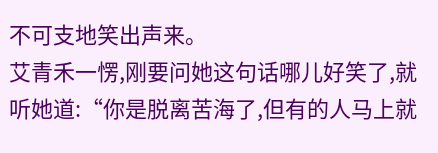不可支地笑出声来。
艾青禾一愣,刚要问她这句话哪儿好笑了,就听她道:“你是脱离苦海了,但有的人马上就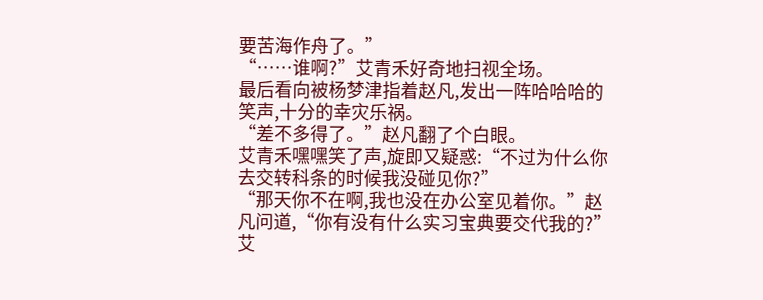要苦海作舟了。”
“……谁啊?”艾青禾好奇地扫视全场。
最后看向被杨梦津指着赵凡,发出一阵哈哈哈的笑声,十分的幸灾乐祸。
“差不多得了。”赵凡翻了个白眼。
艾青禾嘿嘿笑了声,旋即又疑惑:“不过为什么你去交转科条的时候我没碰见你?”
“那天你不在啊,我也没在办公室见着你。”赵凡问道,“你有没有什么实习宝典要交代我的?”
艾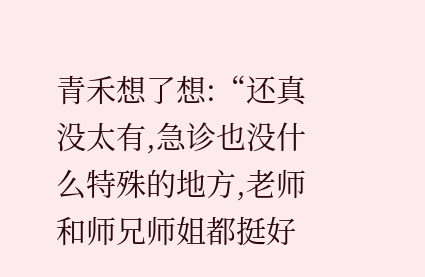青禾想了想:“还真没太有,急诊也没什么特殊的地方,老师和师兄师姐都挺好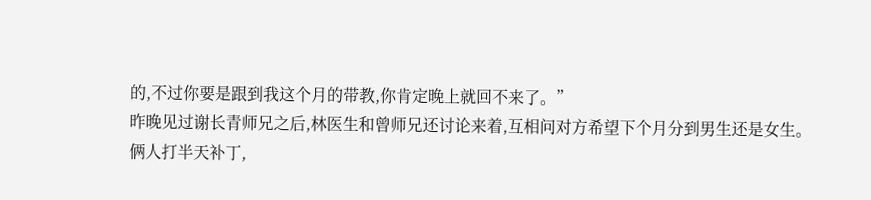的,不过你要是跟到我这个月的带教,你肯定晚上就回不来了。”
昨晚见过谢长青师兄之后,林医生和曾师兄还讨论来着,互相问对方希望下个月分到男生还是女生。
俩人打半天补丁,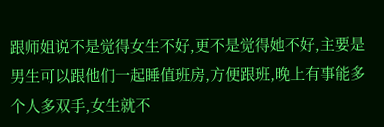跟师姐说不是觉得女生不好,更不是觉得她不好,主要是男生可以跟他们一起睡值班房,方便跟班,晚上有事能多个人多双手,女生就不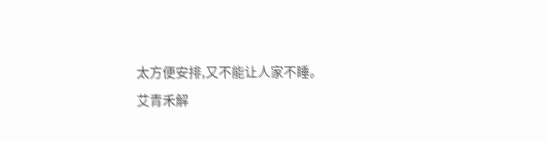太方便安排,又不能让人家不睡。
艾青禾解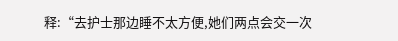释:“去护士那边睡不太方便,她们两点会交一次